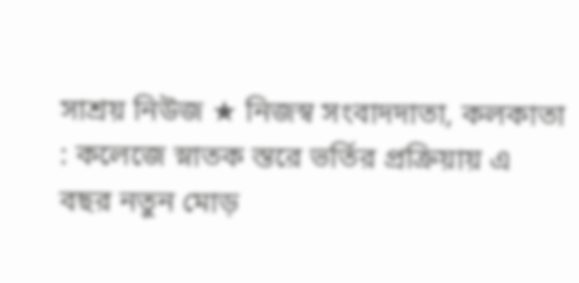সাশ্রয় নিউজ ★ নিজস্ব সংবাদদাতা, কলকাতা : কলেজে স্নাতক স্তরে ভর্তির প্রক্রিয়ায় এ বছর নতুন মোড়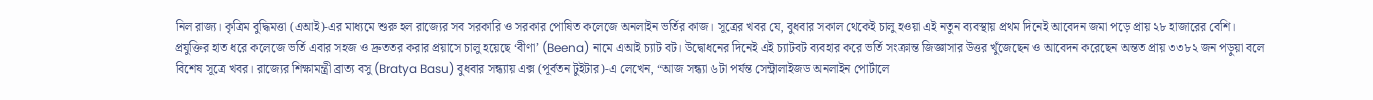নিল রাজ্য। কৃত্রিম বুদ্ধিমত্তা (এআই)-এর মাধ্যমে শুরু হল রাজ্যের সব সরকারি ও সরকার পোষিত কলেজে অনলাইন ভর্তির কাজ। সূত্রের খবর যে, বুধবার সকাল থেকেই চালু হওয়া এই নতুন ব্যবস্থায় প্রথম দিনেই আবেদন জমা পড়ে প্রায় ২৮ হাজারের বেশি। প্রযুক্তির হাত ধরে কলেজে ভর্তি এবার সহজ ও দ্রুততর করার প্রয়াসে চালু হয়েছে ‘বীণা’ (Beena) নামে এআই চ্যাট বট। উদ্বোধনের দিনেই এই চ্যাটবট ব্যবহার করে ভর্তি সংক্রান্ত জিজ্ঞাসার উত্তর খুঁজেছেন ও আবেদন করেছেন অন্তত প্রায় ৩৩৮২ জন পড়ুয়া বলে বিশেষ সূত্রে খবর। রাজ্যের শিক্ষামন্ত্রী ব্রাত্য বসু (Bratya Basu) বুধবার সন্ধ্যায় এক্স (পূর্বতন টুইটার)-এ লেখেন, “আজ সন্ধ্যা ৬টা পর্যন্ত সেন্ট্রালাইজড অনলাইন পোর্টালে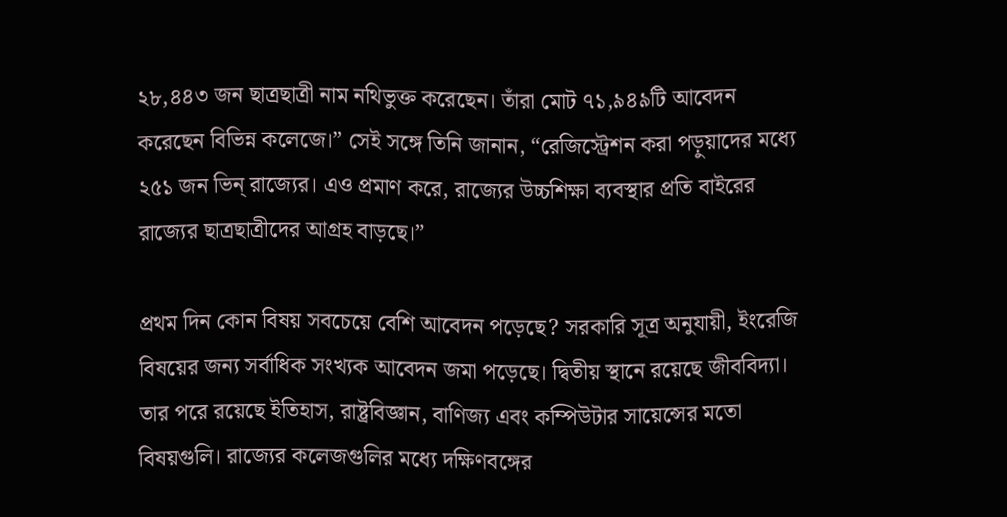২৮,৪৪৩ জন ছাত্রছাত্রী নাম নথিভুক্ত করেছেন। তাঁরা মোট ৭১,৯৪৯টি আবেদন করেছেন বিভিন্ন কলেজে।” সেই সঙ্গে তিনি জানান, “রেজিস্ট্রেশন করা পড়ুয়াদের মধ্যে ২৫১ জন ভিন্ রাজ্যের। এও প্রমাণ করে, রাজ্যের উচ্চশিক্ষা ব্যবস্থার প্রতি বাইরের রাজ্যের ছাত্রছাত্রীদের আগ্রহ বাড়ছে।”

প্রথম দিন কোন বিষয় সবচেয়ে বেশি আবেদন পড়েছে? সরকারি সূত্র অনুযায়ী, ইংরেজি বিষয়ের জন্য সর্বাধিক সংখ্যক আবেদন জমা পড়েছে। দ্বিতীয় স্থানে রয়েছে জীববিদ্যা। তার পরে রয়েছে ইতিহাস, রাষ্ট্রবিজ্ঞান, বাণিজ্য এবং কম্পিউটার সায়েন্সের মতো বিষয়গুলি। রাজ্যের কলেজগুলির মধ্যে দক্ষিণবঙ্গের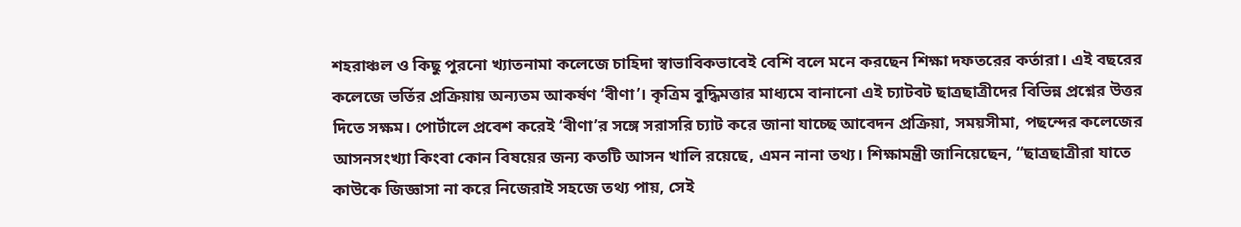শহরাঞ্চল ও কিছু পুরনো খ্যাতনামা কলেজে চাহিদা স্বাভাবিকভাবেই বেশি বলে মনে করছেন শিক্ষা দফতরের কর্তারা। এই বছরের কলেজে ভর্তির প্রক্রিয়ায় অন্যতম আকর্ষণ ‘বীণা’। কৃত্রিম বুদ্ধিমত্তার মাধ্যমে বানানো এই চ্যাটবট ছাত্রছাত্রীদের বিভিন্ন প্রশ্নের উত্তর দিতে সক্ষম। পোর্টালে প্রবেশ করেই ‘বীণা’র সঙ্গে সরাসরি চ্যাট করে জানা যাচ্ছে আবেদন প্রক্রিয়া, সময়সীমা, পছন্দের কলেজের আসনসংখ্যা কিংবা কোন বিষয়ের জন্য কতটি আসন খালি রয়েছে, এমন নানা তথ্য। শিক্ষামন্ত্রী জানিয়েছেন, “ছাত্রছাত্রীরা যাতে কাউকে জিজ্ঞাসা না করে নিজেরাই সহজে তথ্য পায়, সেই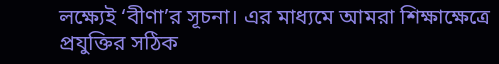লক্ষ্যেই ‘বীণা’র সূচনা। এর মাধ্যমে আমরা শিক্ষাক্ষেত্রে প্রযুক্তির সঠিক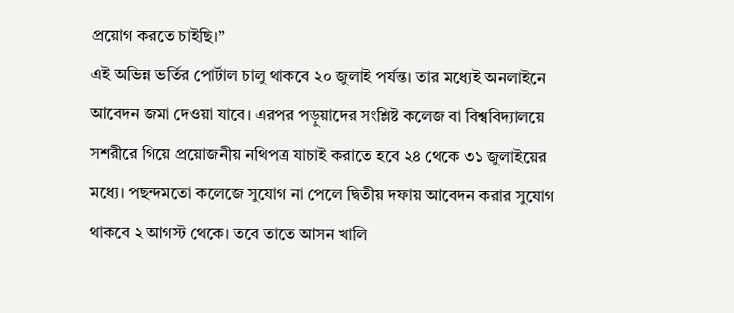প্রয়োগ করতে চাইছি।”
এই অভিন্ন ভর্তির পোর্টাল চালু থাকবে ২০ জুলাই পর্যন্ত। তার মধ্যেই অনলাইনে আবেদন জমা দেওয়া যাবে। এরপর পড়ুয়াদের সংশ্লিষ্ট কলেজ বা বিশ্ববিদ্যালয়ে সশরীরে গিয়ে প্রয়োজনীয় নথিপত্র যাচাই করাতে হবে ২৪ থেকে ৩১ জুলাইয়ের মধ্যে। পছন্দমতো কলেজে সুযোগ না পেলে দ্বিতীয় দফায় আবেদন করার সুযোগ থাকবে ২ আগস্ট থেকে। তবে তাতে আসন খালি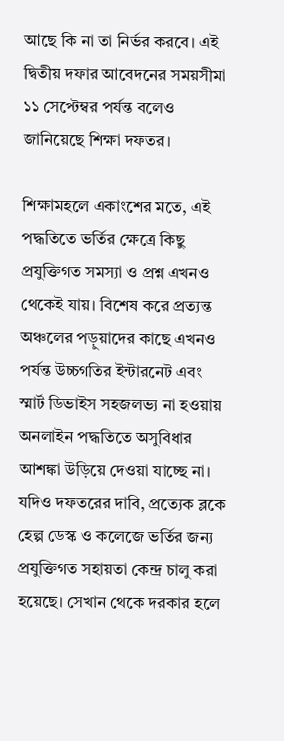আছে কি না তা নির্ভর করবে। এই দ্বিতীয় দফার আবেদনের সময়সীমা ১১ সেপ্টেম্বর পর্যন্ত বলেও জানিয়েছে শিক্ষা দফতর।

শিক্ষামহলে একাংশের মতে, এই পদ্ধতিতে ভর্তির ক্ষেত্রে কিছু প্রযুক্তিগত সমস্যা ও প্রশ্ন এখনও থেকেই যায়। বিশেষ করে প্রত্যন্ত অঞ্চলের পড়ুয়াদের কাছে এখনও পর্যন্ত উচ্চগতির ইন্টারনেট এবং স্মার্ট ডিভাইস সহজলভ্য না হওয়ায় অনলাইন পদ্ধতিতে অসুবিধার আশঙ্কা উড়িয়ে দেওয়া যাচ্ছে না। যদিও দফতরের দাবি, প্রত্যেক ব্লকে হেল্প ডেস্ক ও কলেজে ভর্তির জন্য প্রযুক্তিগত সহায়তা কেন্দ্র চালু করা হয়েছে। সেখান থেকে দরকার হলে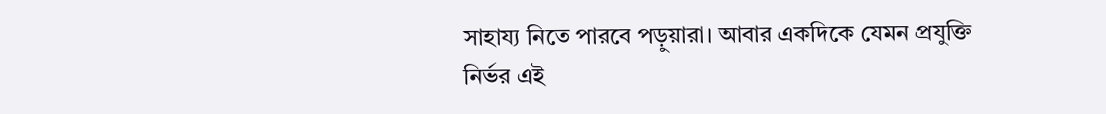সাহায্য নিতে পারবে পড়ুয়ারা। আবার একদিকে যেমন প্রযুক্তি নির্ভর এই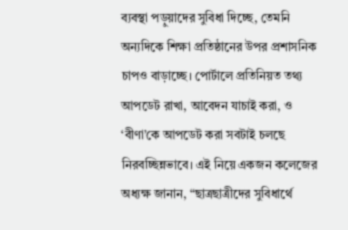ব্যবস্থা পড়ুয়াদের সুবিধা দিচ্ছে, তেমনি অন্যদিকে শিক্ষা প্রতিষ্ঠানের উপর প্রশাসনিক চাপও বাড়াচ্ছে। পোর্টালে প্রতিনিয়ত তথ্য আপডেট রাখা, আবেদন যাচাই করা, ও ‘বীণা’কে আপডেট করা সবটাই চলছে নিরবচ্ছিন্নভাবে। এই নিয়ে একজন কলেজের অধ্যক্ষ জানান, “ছাত্রছাত্রীদের সুবিধার্থে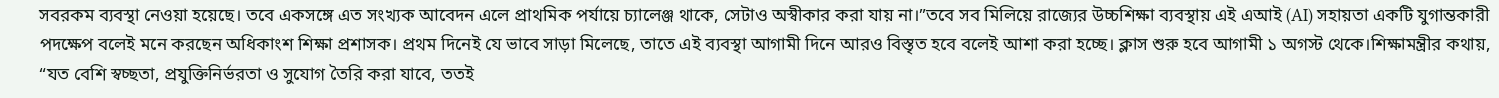সবরকম ব্যবস্থা নেওয়া হয়েছে। তবে একসঙ্গে এত সংখ্যক আবেদন এলে প্রাথমিক পর্যায়ে চ্যালেঞ্জ থাকে, সেটাও অস্বীকার করা যায় না।”তবে সব মিলিয়ে রাজ্যের উচ্চশিক্ষা ব্যবস্থায় এই এআই (AI) সহায়তা একটি যুগান্তকারী পদক্ষেপ বলেই মনে করছেন অধিকাংশ শিক্ষা প্রশাসক। প্রথম দিনেই যে ভাবে সাড়া মিলেছে, তাতে এই ব্যবস্থা আগামী দিনে আরও বিস্তৃত হবে বলেই আশা করা হচ্ছে। ক্লাস শুরু হবে আগামী ১ অগস্ট থেকে।শিক্ষামন্ত্রীর কথায়, “যত বেশি স্বচ্ছতা, প্রযুক্তিনির্ভরতা ও সুযোগ তৈরি করা যাবে, ততই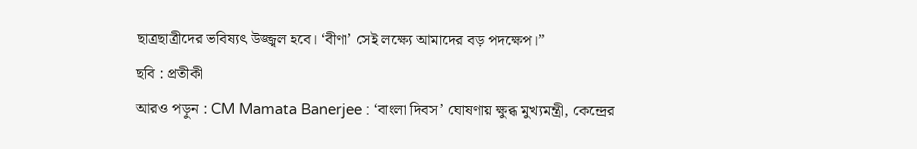ছাত্রছাত্রীদের ভবিষ্যৎ উজ্জ্বল হবে। ‘বীণা’ সেই লক্ষ্যে আমাদের বড় পদক্ষেপ।”
ছবি : প্রতীকী
আরও পড়ুন : CM Mamata Banerjee : ‘বাংলা দিবস’ ঘোষণায় ক্ষুব্ধ মুখ্যমন্ত্রী, কেন্দ্রের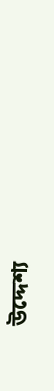উদ্দেশ্য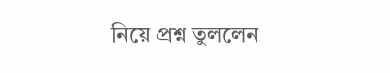নিয়ে প্রশ্ন তুললেন